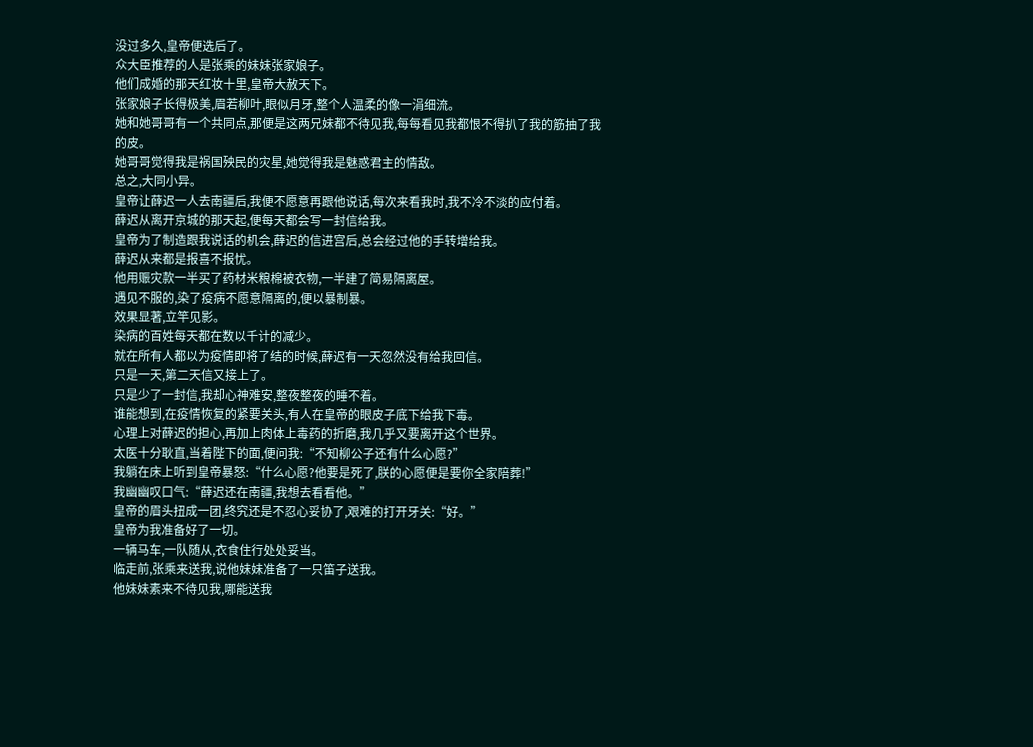没过多久,皇帝便选后了。
众大臣推荐的人是张乘的妹妹张家娘子。
他们成婚的那天红妆十里,皇帝大赦天下。
张家娘子长得极美,眉若柳叶,眼似月牙,整个人温柔的像一涓细流。
她和她哥哥有一个共同点,那便是这两兄妹都不待见我,每每看见我都恨不得扒了我的筋抽了我的皮。
她哥哥觉得我是祸国殃民的灾星,她觉得我是魅惑君主的情敌。
总之,大同小异。
皇帝让薛迟一人去南疆后,我便不愿意再跟他说话,每次来看我时,我不冷不淡的应付着。
薛迟从离开京城的那天起,便每天都会写一封信给我。
皇帝为了制造跟我说话的机会,薛迟的信进宫后,总会经过他的手转增给我。
薛迟从来都是报喜不报忧。
他用赈灾款一半买了药材米粮棉被衣物,一半建了简易隔离屋。
遇见不服的,染了疫病不愿意隔离的,便以暴制暴。
效果显著,立竿见影。
染病的百姓每天都在数以千计的减少。
就在所有人都以为疫情即将了结的时候,薛迟有一天忽然没有给我回信。
只是一天,第二天信又接上了。
只是少了一封信,我却心神难安,整夜整夜的睡不着。
谁能想到,在疫情恢复的紧要关头,有人在皇帝的眼皮子底下给我下毒。
心理上对薛迟的担心,再加上肉体上毒药的折磨,我几乎又要离开这个世界。
太医十分耿直,当着陛下的面,便问我:“不知柳公子还有什么心愿?”
我躺在床上听到皇帝暴怒:“什么心愿?他要是死了,朕的心愿便是要你全家陪葬!”
我幽幽叹口气:“薛迟还在南疆,我想去看看他。”
皇帝的眉头扭成一团,终究还是不忍心妥协了,艰难的打开牙关:“好。”
皇帝为我准备好了一切。
一辆马车,一队随从,衣食住行处处妥当。
临走前,张乘来送我,说他妹妹准备了一只笛子送我。
他妹妹素来不待见我,哪能送我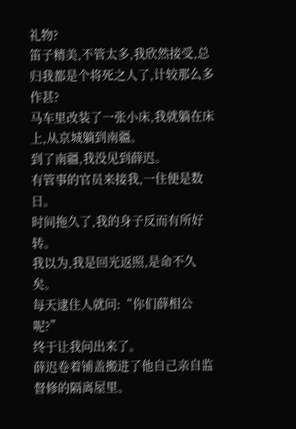礼物?
笛子精美,不管太多,我欣然接受,总归我都是个将死之人了,计较那么多作甚?
马车里改装了一张小床,我就躺在床上,从京城躺到南疆。
到了南疆,我没见到薛迟。
有管事的官员来接我,一住便是数日。
时间拖久了,我的身子反而有所好转。
我以为,我是回光返照,是命不久矣。
每天逮住人就问:“你们薛相公呢?”
终于让我问出来了。
薛迟卷着铺盖搬进了他自己亲自监督修的隔离屋里。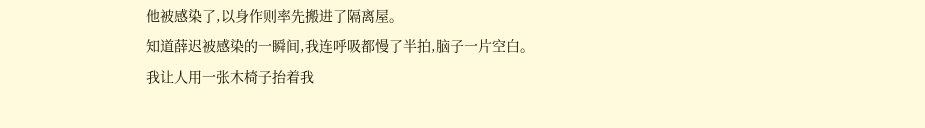他被感染了,以身作则率先搬进了隔离屋。
知道薛迟被感染的一瞬间,我连呼吸都慢了半拍,脑子一片空白。
我让人用一张木椅子抬着我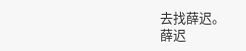去找薛迟。
薛迟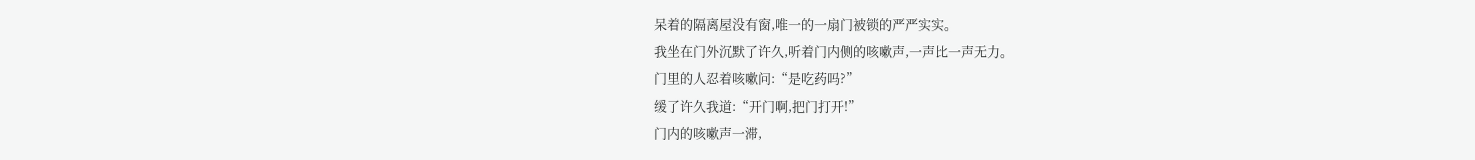呆着的隔离屋没有窗,唯一的一扇门被锁的严严实实。
我坐在门外沉默了许久,听着门内侧的咳嗽声,一声比一声无力。
门里的人忍着咳嗽问:“是吃药吗?”
缓了许久我道:“开门啊,把门打开!”
门内的咳嗽声一滞,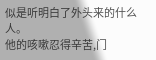似是听明白了外头来的什么人。
他的咳嗽忍得辛苦,门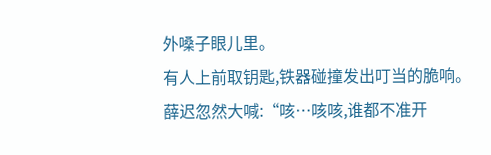外嗓子眼儿里。
有人上前取钥匙,铁器碰撞发出叮当的脆响。
薛迟忽然大喊:“咳…咳咳,谁都不准开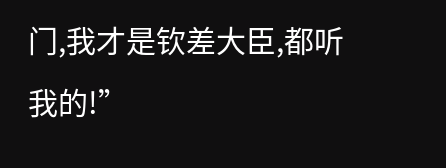门,我才是钦差大臣,都听我的!”